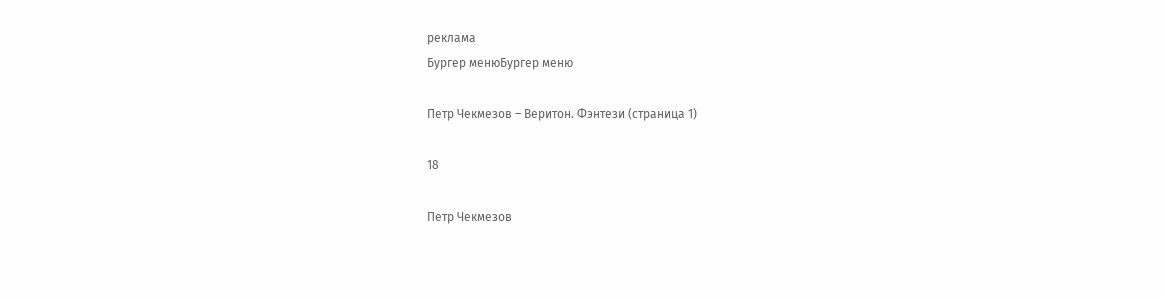реклама
Бургер менюБургер меню

Петр Чекмезов – Веритон. Фэнтези (страница 1)

18

Петр Чекмезов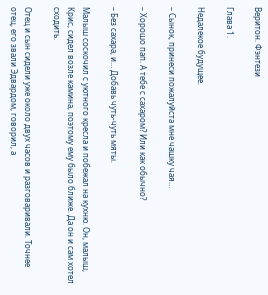Веритон. Фэнтези

Глава 1.

Недалекое будущее.

– Сынок, принеси пожалуйста мне чашку чая…

– Хорошо пап. А тебе с сахаром? Или как обычно?

– Без сахара, и… Добавь чуть-чуть мяты.

Малыш соскочил с уютного кресла и побежал на кухню. Он, малыш, Крис, сидел возле камина, поэтому ему было ближе. Да он и сам хотел сходить.

Отец и сын сидели уже около двух часов и разговаривали. Точнее отец, его звали Эдвардом, говорил, а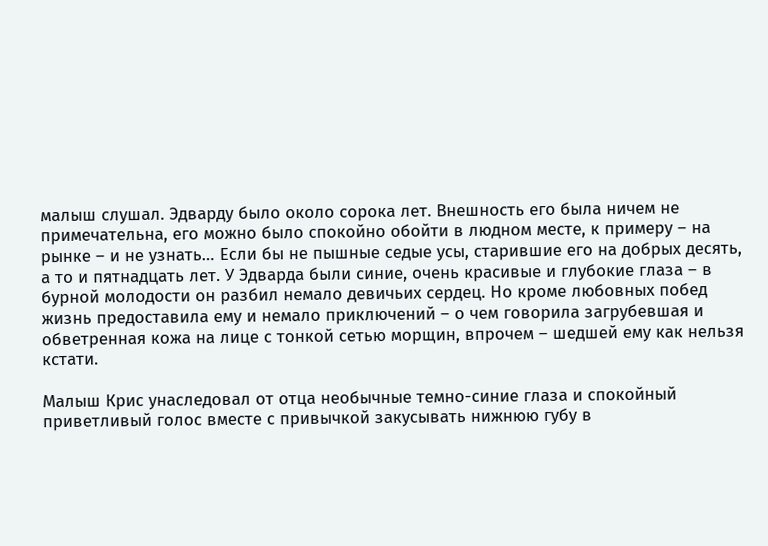малыш слушал. Эдварду было около сорока лет. Внешность его была ничем не примечательна, его можно было спокойно обойти в людном месте, к примеру – на рынке – и не узнать… Если бы не пышные седые усы, старившие его на добрых десять, а то и пятнадцать лет. У Эдварда были синие, очень красивые и глубокие глаза – в бурной молодости он разбил немало девичьих сердец. Но кроме любовных побед жизнь предоставила ему и немало приключений – о чем говорила загрубевшая и обветренная кожа на лице с тонкой сетью морщин, впрочем – шедшей ему как нельзя кстати.

Малыш Крис унаследовал от отца необычные темно-синие глаза и спокойный приветливый голос вместе с привычкой закусывать нижнюю губу в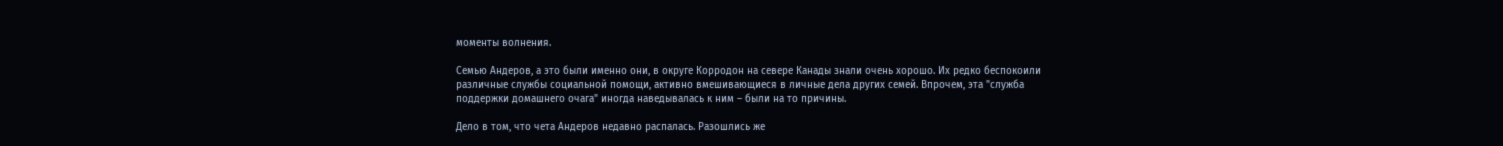моменты волнения.

Семью Андеров, а это были именно они, в округе Корродон на севере Канады знали очень хорошо. Их редко беспокоили различные службы социальной помощи, активно вмешивающиеся в личные дела других семей. Впрочем, эта "служба поддержки домашнего очага" иногда наведывалась к ним – были на то причины.

Дело в том, что чета Андеров недавно распалась. Разошлись же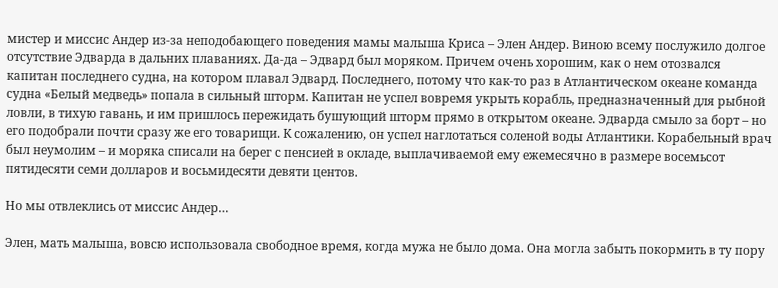мистер и миссис Андер из-за неподобающего поведения мамы малыша Криса – Элен Андер. Виною всему послужило долгое отсутствие Эдварда в дальних плаваниях. Да-да – Эдвард был моряком. Причем очень хорошим, как о нем отозвался капитан последнего судна, на котором плавал Эдвард. Последнего, потому что как-то раз в Атлантическом океане команда судна «Белый медведь» попала в сильный шторм. Капитан не успел вовремя укрыть корабль, предназначенный для рыбной ловли, в тихую гавань, и им пришлось пережидать бушующий шторм прямо в открытом океане. Эдварда смыло за борт – но его подобрали почти сразу же его товарищи. К сожалению, он успел наглотаться соленой воды Атлантики. Корабельный врач был неумолим – и моряка списали на берег с пенсией в окладе, выплачиваемой ему ежемесячно в размере восемьсот пятидесяти семи долларов и восьмидесяти девяти центов.

Но мы отвлеклись от миссис Андер…

Элен, мать малыша, вовсю использовала свободное время, когда мужа не было дома. Она могла забыть покормить в ту пору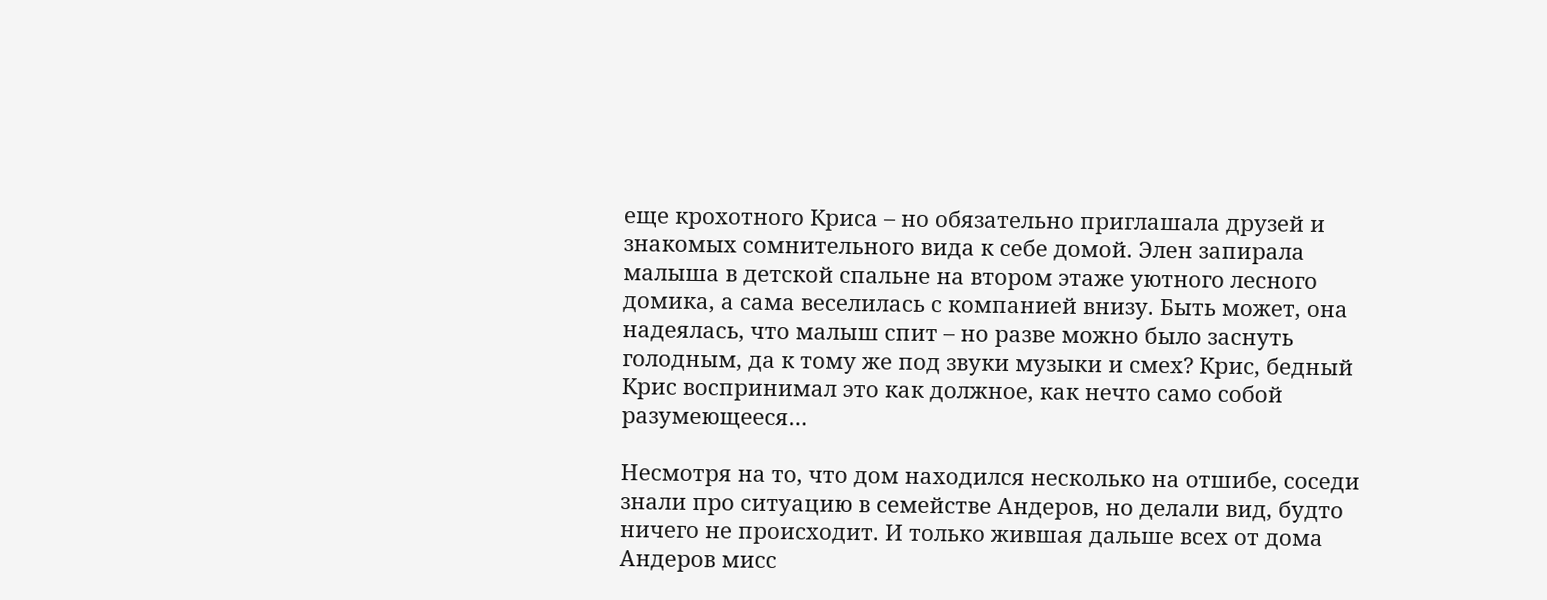еще крохотного Криса – но обязательно приглашала друзей и знакомых сомнительного вида к себе домой. Элен запирала малыша в детской спальне на втором этаже уютного лесного домика, а сама веселилась с компанией внизу. Быть может, она надеялась, что малыш спит – но разве можно было заснуть голодным, да к тому же под звуки музыки и смех? Крис, бедный Крис воспринимал это как должное, как нечто само собой разумеющееся…

Несмотря на то, что дом находился несколько на отшибе, соседи знали про ситуацию в семействе Андеров, но делали вид, будто ничего не происходит. И только жившая дальше всех от дома Андеров мисс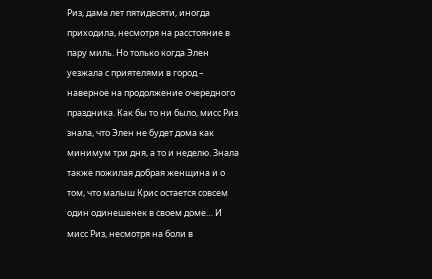Риз, дама лет пятидесяти, иногда приходила, несмотря на расстояние в пару миль. Но только когда Элен уезжала с приятелями в город – наверное на продолжение очередного праздника. Как бы то ни было, мисс Риз знала, что Элен не будет дома как минимум три дня, а то и неделю. Знала также пожилая добрая женщина и о том, что малыш Крис остается совсем один одинешенек в своем доме… И мисс Риз, несмотря на боли в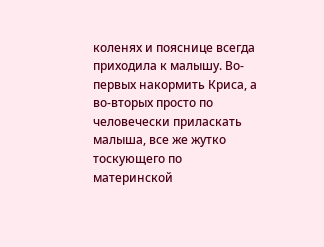коленях и пояснице всегда приходила к малышу. Во-первых накормить Криса, а во-вторых просто по человечески приласкать малыша, все же жутко тоскующего по материнской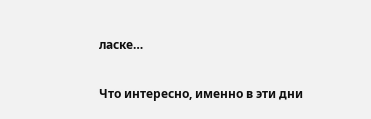ласке…

Что интересно, именно в эти дни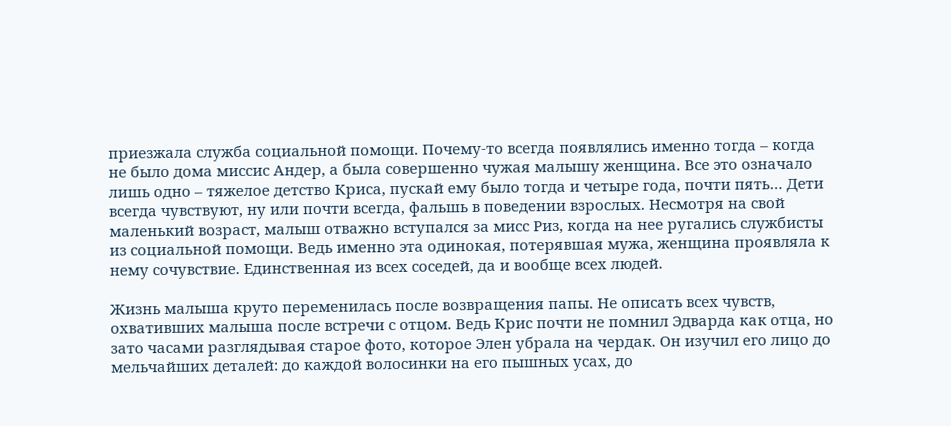приезжала служба социальной помощи. Почему-то всегда появлялись именно тогда – когда не было дома миссис Андер, а была совершенно чужая малышу женщина. Все это означало лишь одно – тяжелое детство Криса, пускай ему было тогда и четыре года, почти пять… Дети всегда чувствуют, ну или почти всегда, фальшь в поведении взрослых. Несмотря на свой маленький возраст, малыш отважно вступался за мисс Риз, когда на нее ругались службисты из социальной помощи. Ведь именно эта одинокая, потерявшая мужа, женщина проявляла к нему сочувствие. Единственная из всех соседей, да и вообще всех людей.

Жизнь малыша круто переменилась после возвращения папы. Не описать всех чувств, охвативших малыша после встречи с отцом. Ведь Крис почти не помнил Эдварда как отца, но зато часами разглядывая старое фото, которое Элен убрала на чердак. Он изучил его лицо до мельчайших деталей: до каждой волосинки на его пышных усах, до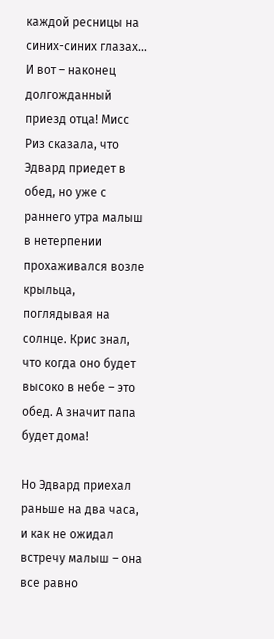каждой ресницы на синих-синих глазах… И вот – наконец долгожданный приезд отца! Мисс Риз сказала, что Эдвард приедет в обед, но уже с раннего утра малыш в нетерпении прохаживался возле крыльца, поглядывая на солнце. Крис знал, что когда оно будет высоко в небе – это обед. А значит папа будет дома!

Но Эдвард приехал раньше на два часа, и как не ожидал встречу малыш – она все равно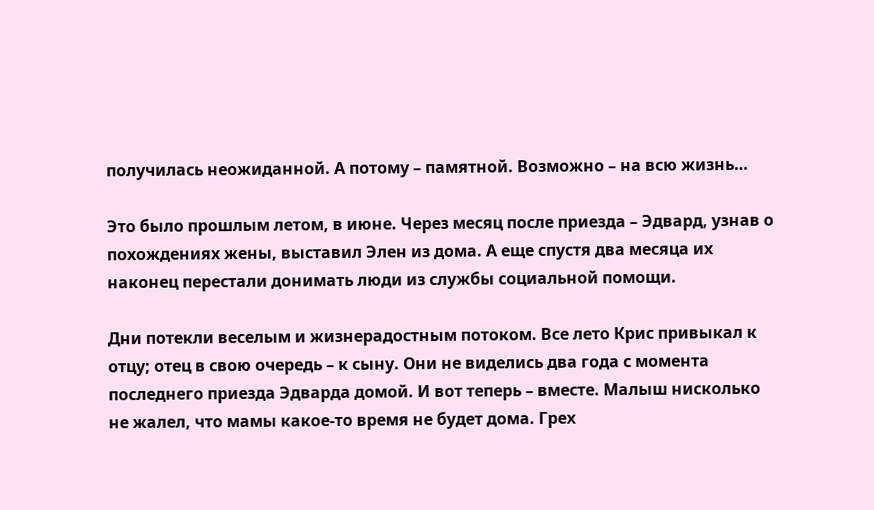получилась неожиданной. А потому – памятной. Возможно – на всю жизнь…

Это было прошлым летом, в июне. Через месяц после приезда – Эдвард, узнав о похождениях жены, выставил Элен из дома. А еще спустя два месяца их наконец перестали донимать люди из службы социальной помощи.

Дни потекли веселым и жизнерадостным потоком. Все лето Крис привыкал к отцу; отец в свою очередь – к сыну. Они не виделись два года с момента последнего приезда Эдварда домой. И вот теперь – вместе. Малыш нисколько не жалел, что мамы какое-то время не будет дома. Грех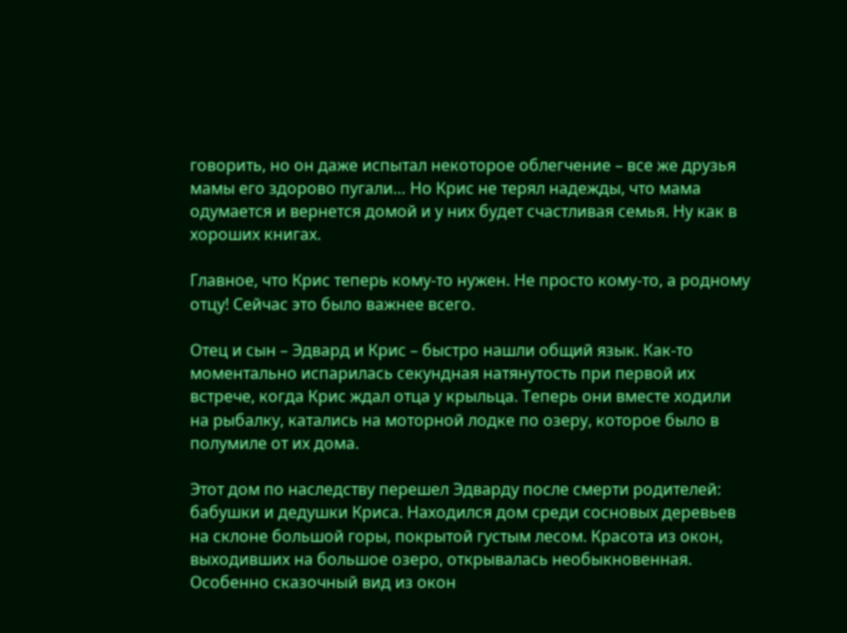говорить, но он даже испытал некоторое облегчение – все же друзья мамы его здорово пугали… Но Крис не терял надежды, что мама одумается и вернется домой и у них будет счастливая семья. Ну как в хороших книгах.

Главное, что Крис теперь кому-то нужен. Не просто кому-то, а родному отцу! Сейчас это было важнее всего.

Отец и сын – Эдвард и Крис – быстро нашли общий язык. Как-то моментально испарилась секундная натянутость при первой их встрече, когда Крис ждал отца у крыльца. Теперь они вместе ходили на рыбалку, катались на моторной лодке по озеру, которое было в полумиле от их дома.

Этот дом по наследству перешел Эдварду после смерти родителей: бабушки и дедушки Криса. Находился дом среди сосновых деревьев на склоне большой горы, покрытой густым лесом. Красота из окон, выходивших на большое озеро, открывалась необыкновенная. Особенно сказочный вид из окон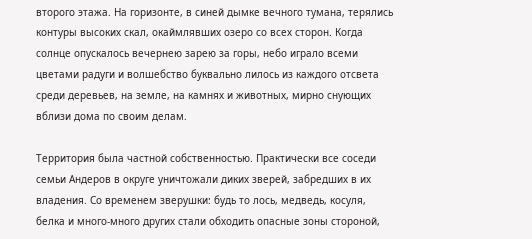второго этажа. На горизонте, в синей дымке вечного тумана, терялись контуры высоких скал, окаймлявших озеро со всех сторон. Когда солнце опускалось вечернею зарею за горы, небо играло всеми цветами радуги и волшебство буквально лилось из каждого отсвета среди деревьев, на земле, на камнях и животных, мирно снующих вблизи дома по своим делам.

Территория была частной собственностью. Практически все соседи семьи Андеров в округе уничтожали диких зверей, забредших в их владения. Со временем зверушки: будь то лось, медведь, косуля, белка и много-много других стали обходить опасные зоны стороной,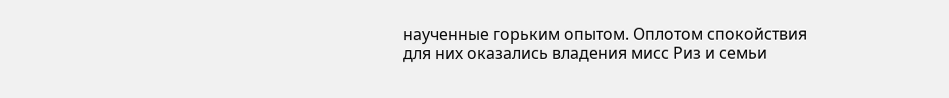наученные горьким опытом. Оплотом спокойствия для них оказались владения мисс Риз и семьи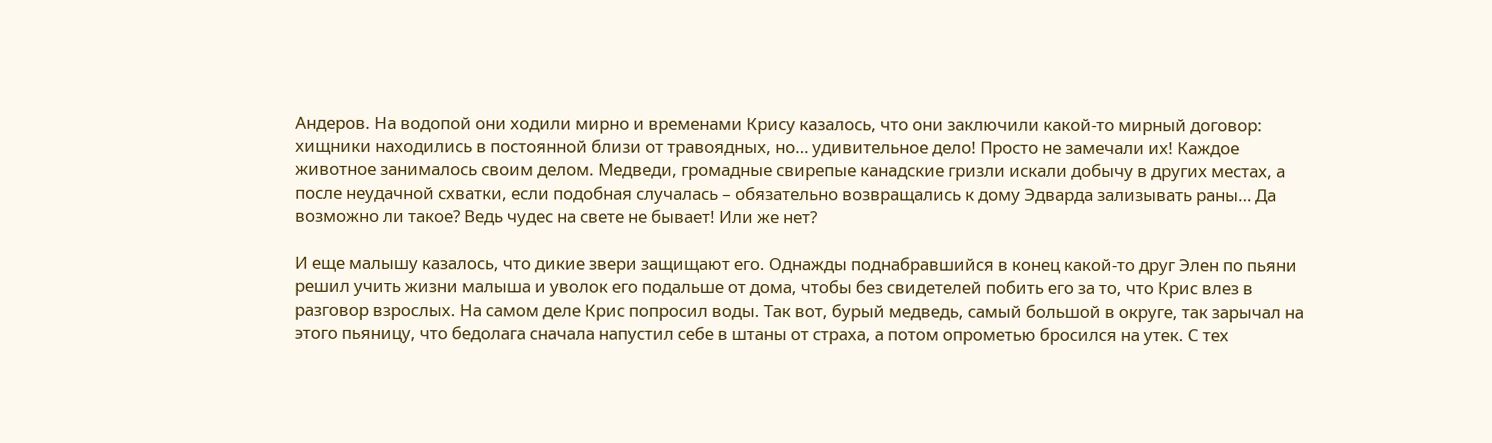Андеров. На водопой они ходили мирно и временами Крису казалось, что они заключили какой-то мирный договор: хищники находились в постоянной близи от травоядных, но… удивительное дело! Просто не замечали их! Каждое животное занималось своим делом. Медведи, громадные свирепые канадские гризли искали добычу в других местах, а после неудачной схватки, если подобная случалась – обязательно возвращались к дому Эдварда зализывать раны… Да возможно ли такое? Ведь чудес на свете не бывает! Или же нет?

И еще малышу казалось, что дикие звери защищают его. Однажды поднабравшийся в конец какой-то друг Элен по пьяни решил учить жизни малыша и уволок его подальше от дома, чтобы без свидетелей побить его за то, что Крис влез в разговор взрослых. На самом деле Крис попросил воды. Так вот, бурый медведь, самый большой в округе, так зарычал на этого пьяницу, что бедолага сначала напустил себе в штаны от страха, а потом опрометью бросился на утек. С тех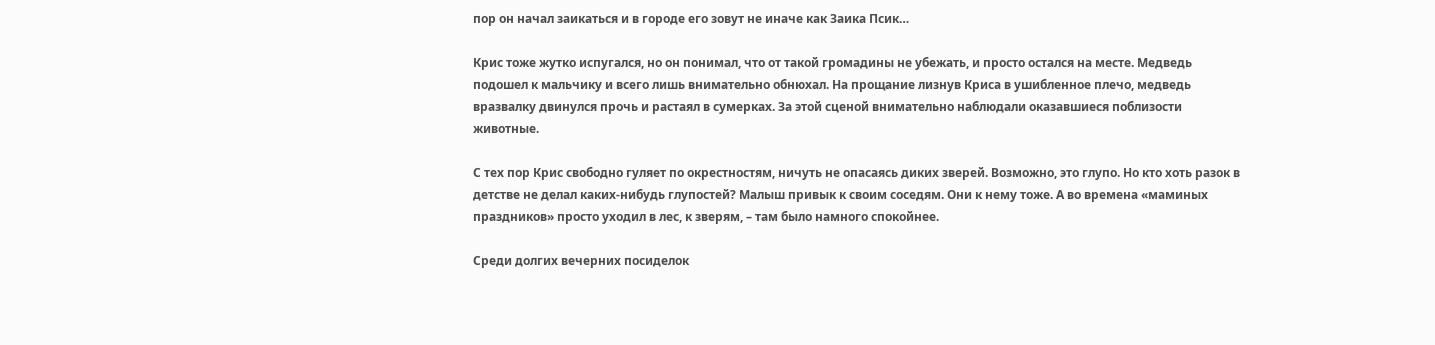пор он начал заикаться и в городе его зовут не иначе как Заика Псик…

Крис тоже жутко испугался, но он понимал, что от такой громадины не убежать, и просто остался на месте. Медведь подошел к мальчику и всего лишь внимательно обнюхал. На прощание лизнув Криса в ушибленное плечо, медведь вразвалку двинулся прочь и растаял в сумерках. За этой сценой внимательно наблюдали оказавшиеся поблизости животные.

С тех пор Крис свободно гуляет по окрестностям, ничуть не опасаясь диких зверей. Возможно, это глупо. Но кто хоть разок в детстве не делал каких-нибудь глупостей? Малыш привык к своим соседям. Они к нему тоже. А во времена «маминых праздников» просто уходил в лес, к зверям, – там было намного спокойнее.

Среди долгих вечерних посиделок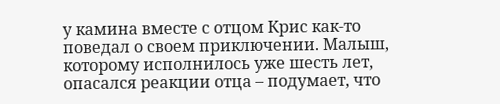у камина вместе с отцом Крис как-то поведал о своем приключении. Малыш, которому исполнилось уже шесть лет, опасался реакции отца – подумает, что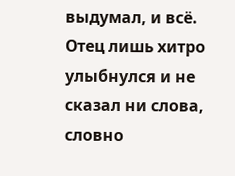выдумал, и всё. Отец лишь хитро улыбнулся и не сказал ни слова, словно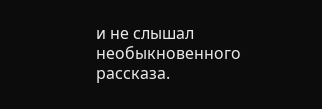и не слышал необыкновенного рассказа.